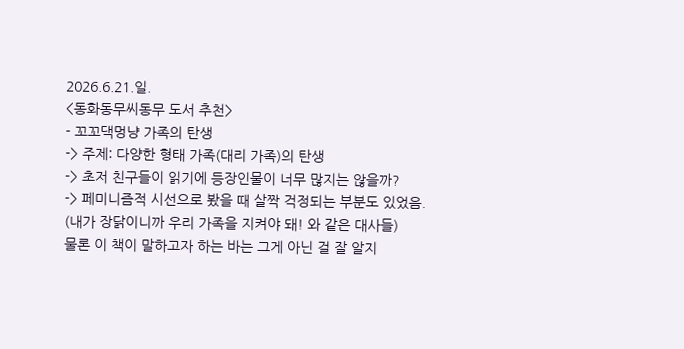2026.6.21.일.
<동화동무씨동무 도서 추천>
- 꼬꼬댁멍냥 가족의 탄생
-> 주제: 다양한 형태 가족(대리 가족)의 탄생
-> 초저 친구들이 읽기에 등장인물이 너무 많지는 않을까?
-> 페미니즘적 시선으로 봤을 때 살짝 걱정되는 부분도 있었음. (내가 장닭이니까 우리 가족을 지켜야 돼! 와 같은 대사들)
물론 이 책이 말하고자 하는 바는 그게 아닌 걸 잘 알지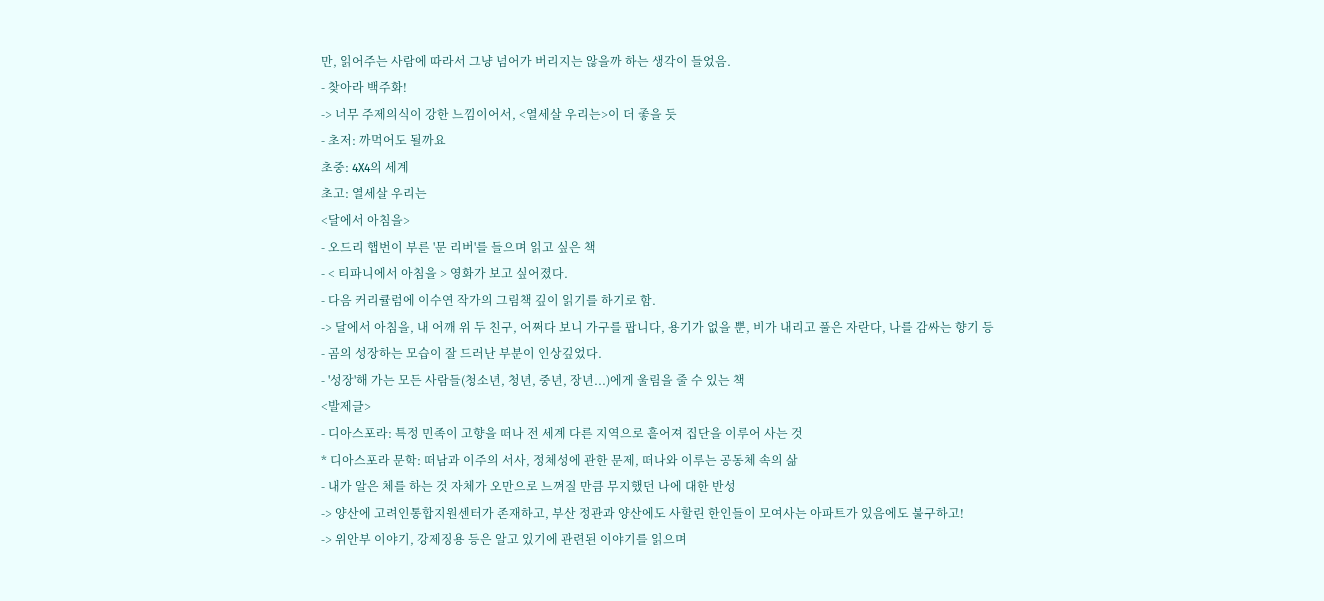만, 읽어주는 사람에 따라서 그냥 넘어가 버리지는 않을까 하는 생각이 들었음.
- 찾아라 백주화!
-> 너무 주제의식이 강한 느낌이어서, <열세살 우리는>이 더 좋을 듯
- 초저: 까먹어도 될까요
초중: 4X4의 세계
초고: 열세살 우리는
<달에서 아침을>
- 오드리 햅번이 부른 '문 리버'를 들으며 읽고 싶은 책
- < 티파니에서 아침을 > 영화가 보고 싶어졌다.
- 다음 커리큘럼에 이수연 작가의 그림책 깊이 읽기를 하기로 함.
-> 달에서 아침을, 내 어깨 위 두 친구, 어쩌다 보니 가구를 팝니다, 용기가 없을 뿐, 비가 내리고 풀은 자란다, 나를 감싸는 향기 등
- 곰의 성장하는 모습이 잘 드러난 부분이 인상깊었다.
- '성장'해 가는 모든 사람들(청소년, 청년, 중년, 장년...)에게 울림을 줄 수 있는 책
<발제글>
- 디아스포라: 특정 민족이 고향을 떠나 전 세계 다른 지역으로 흩어져 집단을 이루어 사는 것
* 디아스포라 문학: 떠남과 이주의 서사, 정체성에 관한 문제, 떠나와 이루는 공동체 속의 삶
- 내가 알은 체를 하는 것 자체가 오만으로 느껴질 만큼 무지했던 나에 대한 반성
-> 양산에 고려인통합지원센터가 존재하고, 부산 정관과 양산에도 사할린 한인들이 모여사는 아파트가 있음에도 불구하고!
-> 위안부 이야기, 강제징용 등은 알고 있기에 관련된 이야기를 읽으며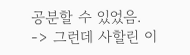공분할 수 있었음.
-> 그런데 사할린 이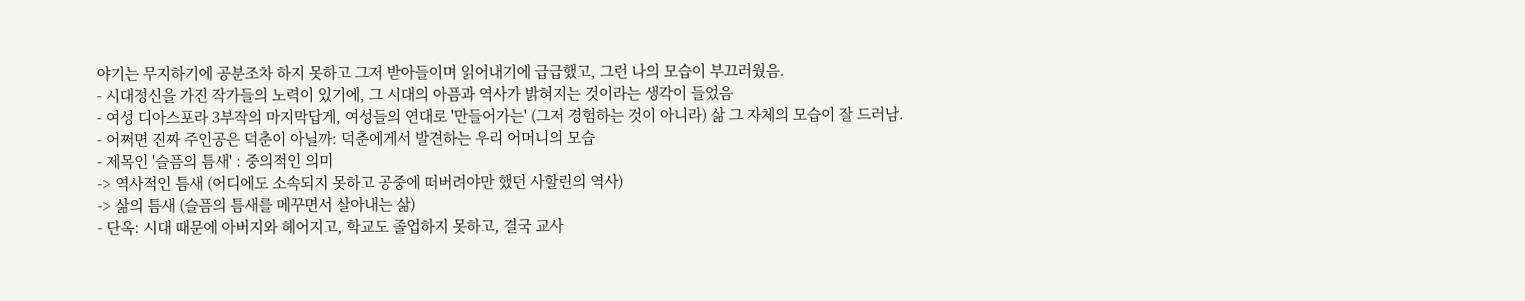야기는 무지하기에 공분조차 하지 못하고 그저 받아들이며 읽어내기에 급급했고, 그런 나의 모습이 부끄러웠음.
- 시대정신을 가진 작가들의 노력이 있기에, 그 시대의 아픔과 역사가 밝혀지는 것이라는 생각이 들었음
- 여성 디아스포라 3부작의 마지막답게, 여성들의 연대로 '만들어가는' (그저 경험하는 것이 아니라) 삶 그 자체의 모습이 잘 드러남.
- 어쩌면 진짜 주인공은 덕춘이 아닐까: 덕춘에게서 발견하는 우리 어머니의 모습
- 제목인 '슬픔의 틈새' : 중의적인 의미
-> 역사적인 틈새 (어디에도 소속되지 못하고 공중에 떠버려야만 했던 사할린의 역사)
-> 삶의 틈새 (슬픔의 틈새를 메꾸면서 살아내는 삶)
- 단옥: 시대 때문에 아버지와 헤어지고, 학교도 졸업하지 못하고, 결국 교사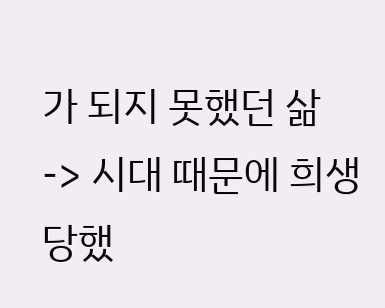가 되지 못했던 삶
-> 시대 때문에 희생당했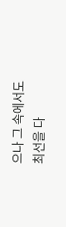으나 그 속에서도 최선을 다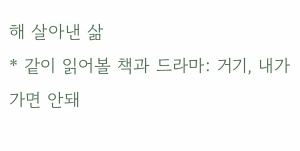해 살아낸 삶
* 같이 읽어볼 책과 드라마: 거기, 내가 가면 안돼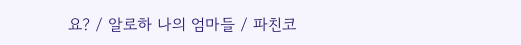요? / 알로하 나의 엄마들 / 파친코